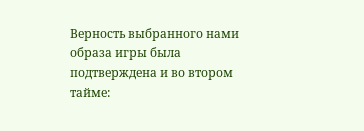Верность выбранного нами образа игры была подтверждена и во втором тайме: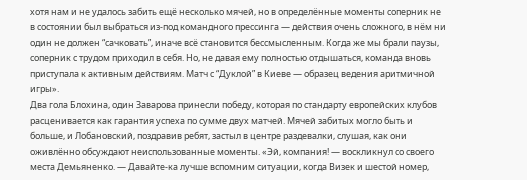хотя нам и не удалось забить ещё несколько мячей, но в определённые моменты соперник не в состоянии был выбраться из-под командного прессинга — действия очень сложного, в нём ни один не должен “сачковать”, иначе всё становится бессмысленным. Когда же мы брали паузы, соперник с трудом приходил в себя. Но, не давая ему полностью отдышаться, команда вновь приступала к активным действиям. Матч с “Дуклой” в Киеве — образец ведения аритмичной игры».
Два гола Блохина, один Заварова принесли победу, которая по стандарту европейских клубов расценивается как гарантия успеха по сумме двух матчей. Мячей забитых могло быть и больше, и Лобановский, поздравив ребят, застыл в центре раздевалки, слушая, как они оживлённо обсуждают неиспользованные моменты. «Эй, компания! — воскликнул со своего места Демьяненко. — Давайте-ка лучше вспомним ситуации, когда Визек и шестой номер,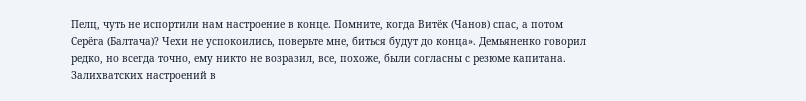Пелц, чуть не испортили нам настроение в конце. Помните, когда Витёк (Чанов) спас, а потом Серёга (Балтача)? Чехи не успокоились, поверьте мне, биться будут до конца». Демьяненко говорил редко, но всегда точно, ему никто не возразил, все, похоже, были согласны с резюме капитана.
Залихватских настроений в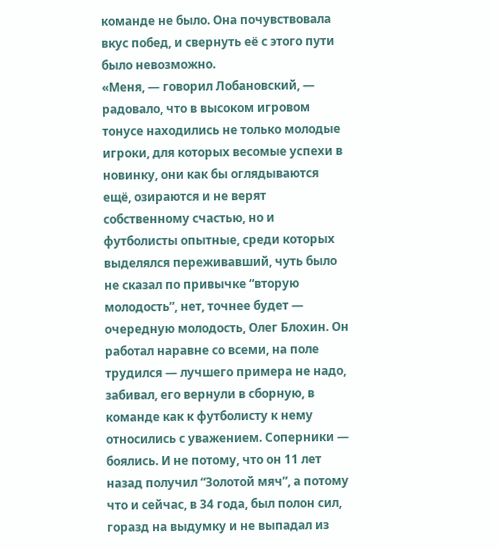команде не было. Она почувствовала вкус побед, и свернуть её с этого пути было невозможно.
«Меня, — говорил Лобановский, — радовало, что в высоком игровом тонусе находились не только молодые игроки, для которых весомые успехи в новинку, они как бы оглядываются ещё, озираются и не верят собственному счастью, но и футболисты опытные, среди которых выделялся переживавший, чуть было не сказал по привычке “вторую молодость”, нет, точнее будет — очередную молодость, Олег Блохин. Он работал наравне со всеми, на поле трудился — лучшего примера не надо, забивал, его вернули в сборную, в команде как к футболисту к нему относились с уважением. Соперники — боялись. И не потому, что он 11 лет назад получил “Золотой мяч”, а потому что и сейчас, в 34 года, был полон сил, горазд на выдумку и не выпадал из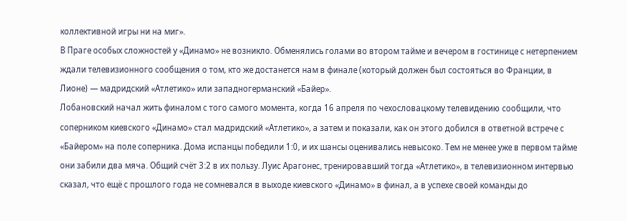коллективной игры ни на миг».
В Праге особых сложностей у «Динамо» не возникло. Обменялись голами во втором тайме и вечером в гостинице с нетерпением ждали телевизионного сообщения о том, кто же достанется нам в финале (который должен был состояться во Франции, в Лионе) — мадридский «Атлетико» или западногерманский «Байер».
Лобановский начал жить финалом с того самого момента, когда 16 апреля по чехословацкому телевидению сообщили, что соперником киевского «Динамо» стал мадридский «Атлетико», а затем и показали, как он этого добился в ответной встрече с «Байером» на поле соперника. Дома испанцы победили 1:0, и их шансы оценивались невысоко. Тем не менее уже в первом тайме они забили два мяча. Общий счёт 3:2 в их пользу. Луис Арагонес, тренировавший тогда «Атлетико», в телевизионном интервью сказал, что ещё с прошлого года не сомневался в выходе киевского «Динамо» в финал, а в успехе своей команды до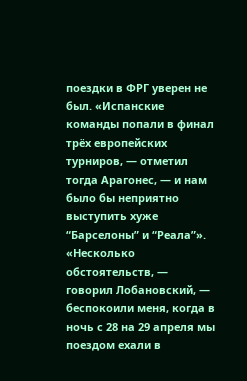поездки в ФРГ уверен не был. «Испанские команды попали в финал трёх европейских турниров, — отметил тогда Арагонес, — и нам было бы неприятно выступить хуже “Барселоны” и “Реала”».
«Несколько обстоятельств, — говорил Лобановский, — беспокоили меня, когда в ночь с 28 на 29 апреля мы поездом ехали в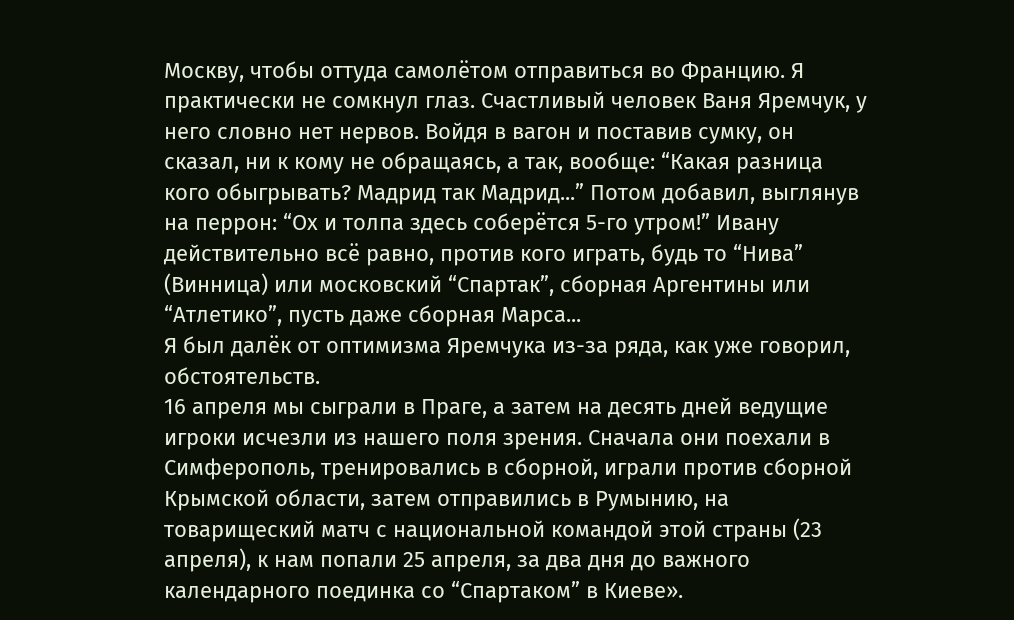Москву, чтобы оттуда самолётом отправиться во Францию. Я практически не сомкнул глаз. Счастливый человек Ваня Яремчук, у него словно нет нервов. Войдя в вагон и поставив сумку, он сказал, ни к кому не обращаясь, а так, вообще: “Какая разница кого обыгрывать? Мадрид так Мадрид...” Потом добавил, выглянув на перрон: “Ох и толпа здесь соберётся 5-го утром!” Ивану действительно всё равно, против кого играть, будь то “Нива” (Винница) или московский “Спартак”, сборная Аргентины или “Атлетико”, пусть даже сборная Марса...
Я был далёк от оптимизма Яремчука из-за ряда, как уже говорил, обстоятельств.
16 апреля мы сыграли в Праге, а затем на десять дней ведущие игроки исчезли из нашего поля зрения. Сначала они поехали в Симферополь, тренировались в сборной, играли против сборной Крымской области, затем отправились в Румынию, на товарищеский матч с национальной командой этой страны (23 апреля), к нам попали 25 апреля, за два дня до важного календарного поединка со “Спартаком” в Киеве».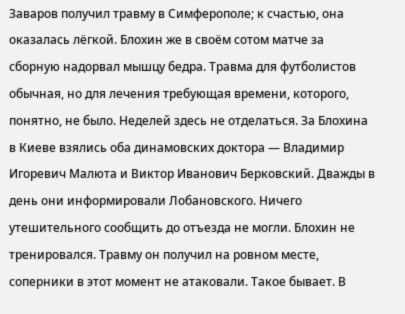Заваров получил травму в Симферополе; к счастью, она оказалась лёгкой. Блохин же в своём сотом матче за сборную надорвал мышцу бедра. Травма для футболистов обычная, но для лечения требующая времени, которого, понятно, не было. Неделей здесь не отделаться. За Блохина в Киеве взялись оба динамовских доктора — Владимир Игоревич Малюта и Виктор Иванович Берковский. Дважды в день они информировали Лобановского. Ничего утешительного сообщить до отъезда не могли. Блохин не тренировался. Травму он получил на ровном месте, соперники в этот момент не атаковали. Такое бывает. В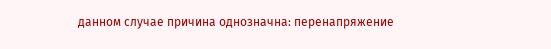данном случае причина однозначна: перенапряжение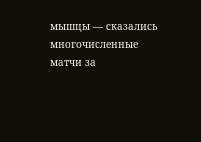мышцы — сказались многочисленные матчи за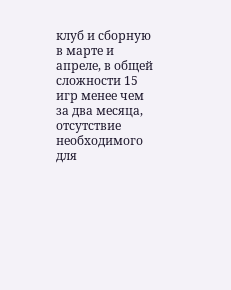клуб и сборную в марте и апреле, в общей сложности 15 игр менее чем за два месяца, отсутствие необходимого для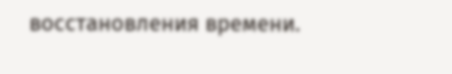восстановления времени.